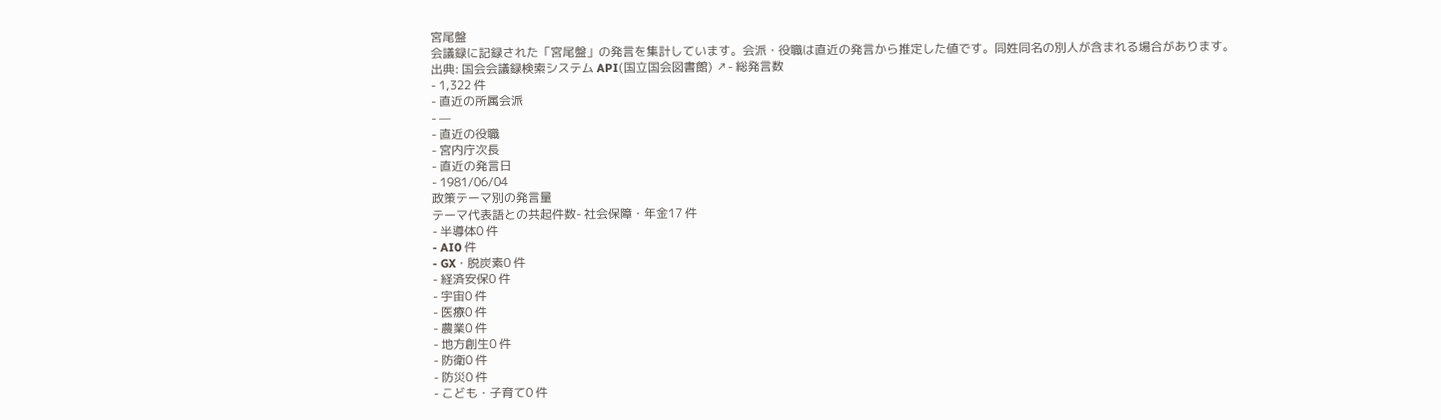宮尾盤
会議録に記録された「宮尾盤」の発言を集計しています。会派・役職は直近の発言から推定した値です。同姓同名の別人が含まれる場合があります。
出典: 国会会議録検索システム API(国立国会図書館) ↗- 総発言数
- 1,322 件
- 直近の所属会派
- —
- 直近の役職
- 宮内庁次長
- 直近の発言日
- 1981/06/04
政策テーマ別の発言量
テーマ代表語との共起件数- 社会保障・年金17 件
- 半導体0 件
- AI0 件
- GX・脱炭素0 件
- 経済安保0 件
- 宇宙0 件
- 医療0 件
- 農業0 件
- 地方創生0 件
- 防衛0 件
- 防災0 件
- こども・子育て0 件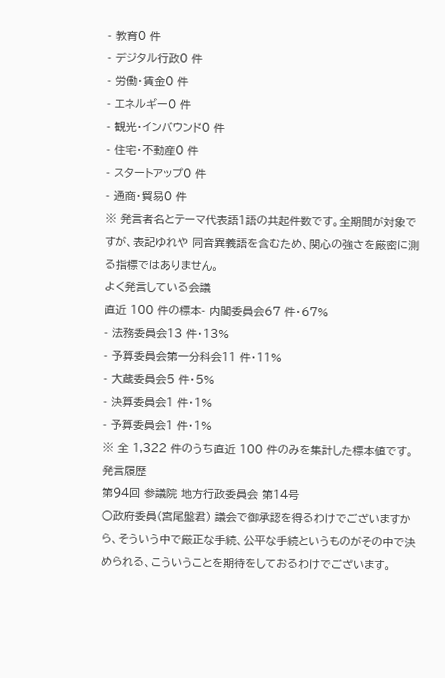- 教育0 件
- デジタル行政0 件
- 労働・賃金0 件
- エネルギー0 件
- 観光・インバウンド0 件
- 住宅・不動産0 件
- スタートアップ0 件
- 通商・貿易0 件
※ 発言者名とテーマ代表語1語の共起件数です。全期間が対象ですが、表記ゆれや 同音異義語を含むため、関心の強さを厳密に測る指標ではありません。
よく発言している会議
直近 100 件の標本- 内閣委員会67 件・67%
- 法務委員会13 件・13%
- 予算委員会第一分科会11 件・11%
- 大蔵委員会5 件・5%
- 決算委員会1 件・1%
- 予算委員会1 件・1%
※ 全 1,322 件のうち直近 100 件のみを集計した標本値です。
発言履歴
第94回 参議院 地方行政委員会 第14号
○政府委員(宮尾盤君) 議会で御承認を得るわけでございますから、そういう中で厳正な手続、公平な手続というものがその中で決められる、こういうことを期待をしておるわけでございます。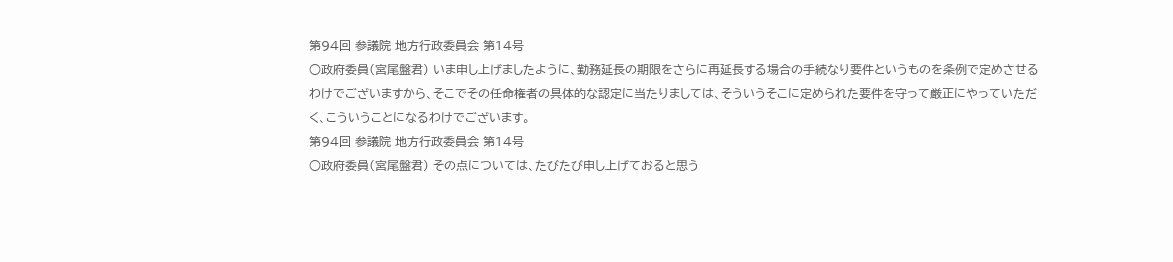第94回 参議院 地方行政委員会 第14号
○政府委員(宮尾盤君) いま申し上げましたように、勤務延長の期限をさらに再延長する場合の手続なり要件というものを条例で定めさせるわけでございますから、そこでその任命権者の具体的な認定に当たりましては、そういうそこに定められた要件を守って厳正にやっていただく、こういうことになるわけでございます。
第94回 参議院 地方行政委員会 第14号
○政府委員(宮尾盤君) その点については、たびたび申し上げておると思う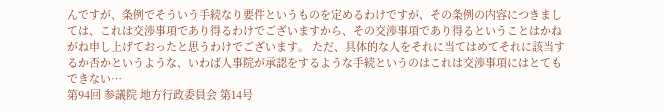んですが、条例でそういう手続なり要件というものを定めるわけですが、その条例の内容につきましては、これは交渉事項であり得るわけでございますから、その交渉事項であり得るということはかねがね申し上げておったと思うわけでございます。 ただ、具体的な人をそれに当てはめてそれに該当するか否かというような、いわば人事院が承認をするような手続というのはこれは交渉事項にはとてもできない…
第94回 参議院 地方行政委員会 第14号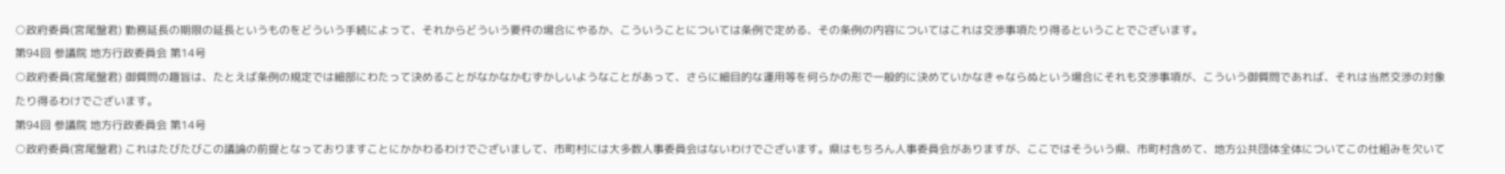○政府委員(宮尾盤君) 勤務延長の期限の延長というものをどういう手続によって、それからどういう要件の場合にやるか、こういうことについては条例で定める、その条例の内容についてはこれは交渉事項たり得るということでございます。
第94回 参議院 地方行政委員会 第14号
○政府委員(宮尾盤君) 御質問の趣旨は、たとえば条例の規定では細部にわたって決めることがなかなかむずかしいようなことがあって、さらに細目的な運用等を何らかの形で一般的に決めていかなきゃならぬという場合にそれも交渉事項が、こういう御質問であれば、それは当然交渉の対象たり得るわけでございます。
第94回 参議院 地方行政委員会 第14号
○政府委員(宮尾盤君) これはたびたびこの議論の前提となっておりますことにかかわるわけでございまして、市町村には大多数人事委員会はないわけでございます。県はもちろん人事委員会がありますが、ここではそういう県、市町村含めて、地方公共団体全体についてこの仕組みを欠いて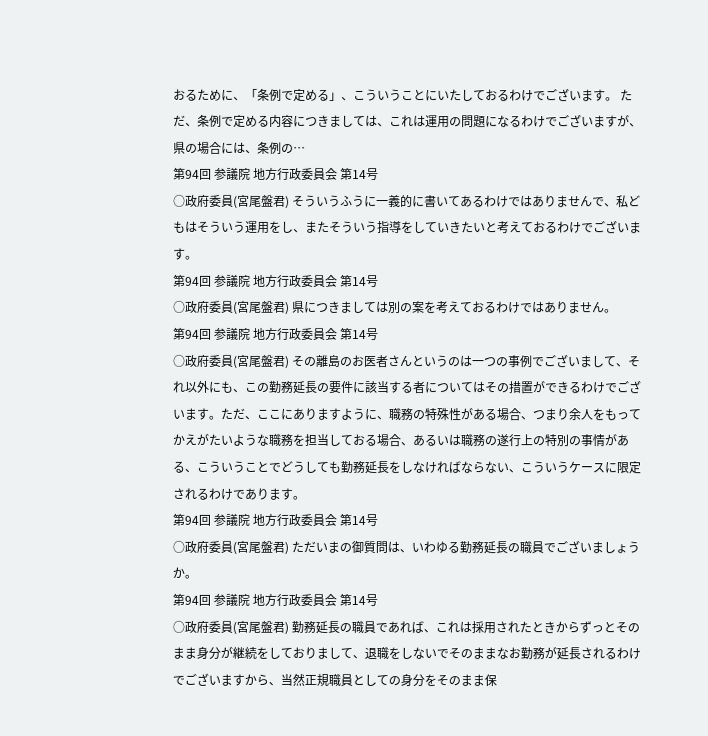おるために、「条例で定める」、こういうことにいたしておるわけでございます。 ただ、条例で定める内容につきましては、これは運用の問題になるわけでございますが、県の場合には、条例の…
第94回 参議院 地方行政委員会 第14号
○政府委員(宮尾盤君) そういうふうに一義的に書いてあるわけではありませんで、私どもはそういう運用をし、またそういう指導をしていきたいと考えておるわけでございます。
第94回 参議院 地方行政委員会 第14号
○政府委員(宮尾盤君) 県につきましては別の案を考えておるわけではありません。
第94回 参議院 地方行政委員会 第14号
○政府委員(宮尾盤君) その離島のお医者さんというのは一つの事例でございまして、それ以外にも、この勤務延長の要件に該当する者についてはその措置ができるわけでございます。ただ、ここにありますように、職務の特殊性がある場合、つまり余人をもってかえがたいような職務を担当しておる場合、あるいは職務の遂行上の特別の事情がある、こういうことでどうしても勤務延長をしなければならない、こういうケースに限定されるわけであります。
第94回 参議院 地方行政委員会 第14号
○政府委員(宮尾盤君) ただいまの御質問は、いわゆる勤務延長の職員でございましょうか。
第94回 参議院 地方行政委員会 第14号
○政府委員(宮尾盤君) 勤務延長の職員であれば、これは採用されたときからずっとそのまま身分が継続をしておりまして、退職をしないでそのままなお勤務が延長されるわけでございますから、当然正規職員としての身分をそのまま保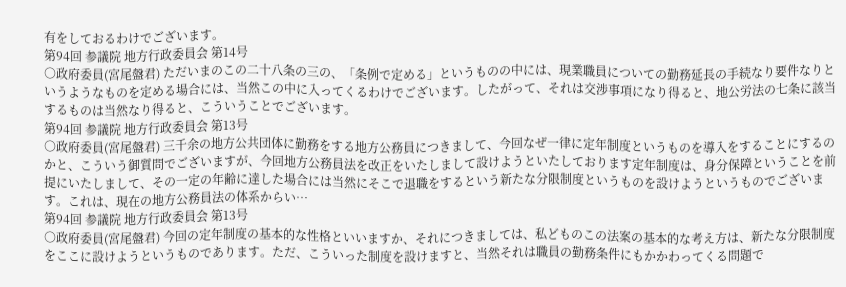有をしておるわけでございます。
第94回 参議院 地方行政委員会 第14号
○政府委員(宮尾盤君) ただいまのこの二十八条の三の、「条例で定める」というものの中には、現業職員についての勤務延長の手続なり要件なりというようなものを定める場合には、当然この中に入ってくるわけでございます。したがって、それは交渉事項になり得ると、地公労法の七条に該当するものは当然なり得ると、こういうことでございます。
第94回 参議院 地方行政委員会 第13号
○政府委員(宮尾盤君) 三千余の地方公共団体に勤務をする地方公務員につきまして、今回なぜ一律に定年制度というものを導入をすることにするのかと、こういう御質問でございますが、今回地方公務員法を改正をいたしまして設けようといたしております定年制度は、身分保障ということを前提にいたしまして、その一定の年齢に達した場合には当然にそこで退職をするという新たな分限制度というものを設けようというものでございます。これは、現在の地方公務員法の体系からい…
第94回 参議院 地方行政委員会 第13号
○政府委員(宮尾盤君) 今回の定年制度の基本的な性格といいますか、それにつきましては、私どものこの法案の基本的な考え方は、新たな分限制度をここに設けようというものであります。ただ、こういった制度を設けますと、当然それは職員の勤務条件にもかかわってくる問題で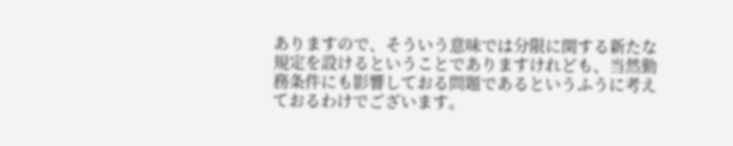ありますので、そういう意味では分限に関する新たな規定を設けるということでありますけれども、当然勤務条件にも影響しておる問題であるというふうに考えておるわけでございます。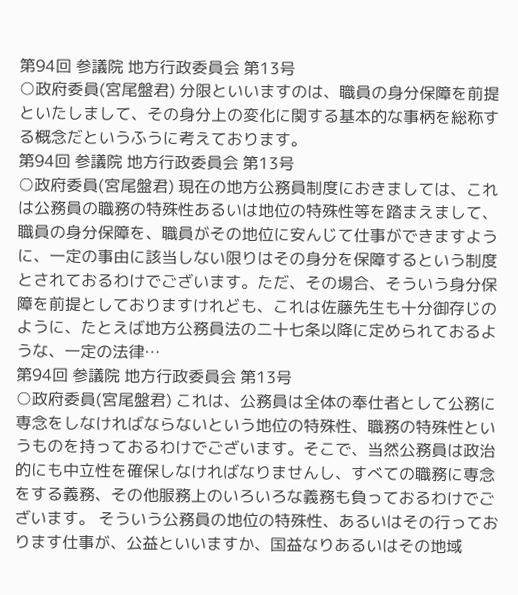第94回 参議院 地方行政委員会 第13号
○政府委員(宮尾盤君) 分限といいますのは、職員の身分保障を前提といたしまして、その身分上の変化に関する基本的な事柄を総称する概念だというふうに考えております。
第94回 参議院 地方行政委員会 第13号
○政府委員(宮尾盤君) 現在の地方公務員制度におきましては、これは公務員の職務の特殊性あるいは地位の特殊性等を踏まえまして、職員の身分保障を、職員がその地位に安んじて仕事ができますように、一定の事由に該当しない限りはその身分を保障するという制度とされておるわけでございます。ただ、その場合、そういう身分保障を前提としておりますけれども、これは佐藤先生も十分御存じのように、たとえば地方公務員法の二十七条以降に定められておるような、一定の法律…
第94回 参議院 地方行政委員会 第13号
○政府委員(宮尾盤君) これは、公務員は全体の奉仕者として公務に専念をしなければならないという地位の特殊性、職務の特殊性というものを持っておるわけでございます。そこで、当然公務員は政治的にも中立性を確保しなければなりませんし、すべての職務に専念をする義務、その他服務上のいろいろな義務も負っておるわけでございます。 そういう公務員の地位の特殊性、あるいはその行っております仕事が、公益といいますか、国益なりあるいはその地域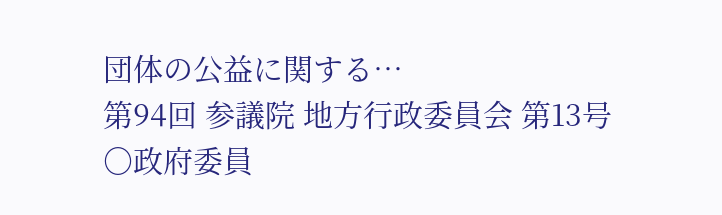団体の公益に関する…
第94回 参議院 地方行政委員会 第13号
○政府委員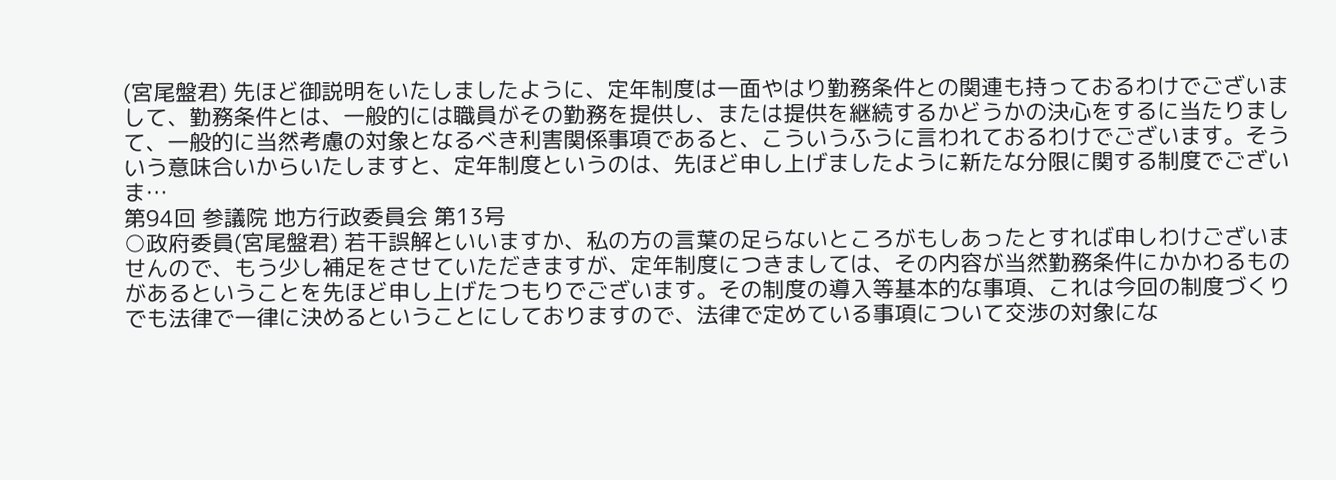(宮尾盤君) 先ほど御説明をいたしましたように、定年制度は一面やはり勤務条件との関連も持っておるわけでございまして、勤務条件とは、一般的には職員がその勤務を提供し、または提供を継続するかどうかの決心をするに当たりまして、一般的に当然考慮の対象となるべき利害関係事項であると、こういうふうに言われておるわけでございます。そういう意味合いからいたしますと、定年制度というのは、先ほど申し上げましたように新たな分限に関する制度でございま…
第94回 参議院 地方行政委員会 第13号
○政府委員(宮尾盤君) 若干誤解といいますか、私の方の言葉の足らないところがもしあったとすれば申しわけございませんので、もう少し補足をさせていただきますが、定年制度につきましては、その内容が当然勤務条件にかかわるものがあるということを先ほど申し上げたつもりでございます。その制度の導入等基本的な事項、これは今回の制度づくりでも法律で一律に決めるということにしておりますので、法律で定めている事項について交渉の対象にな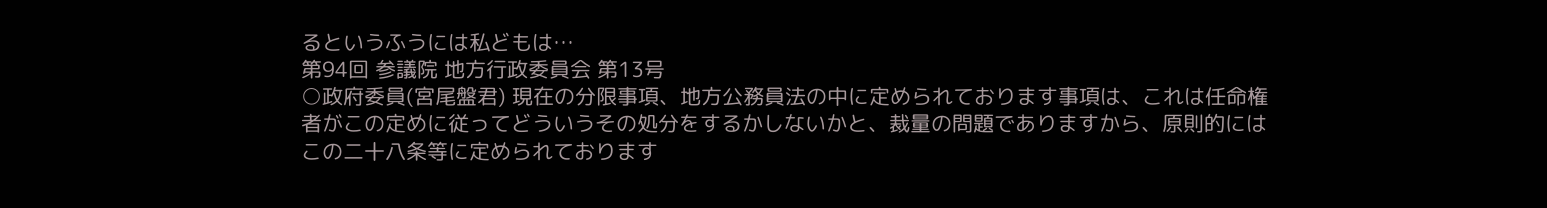るというふうには私どもは…
第94回 参議院 地方行政委員会 第13号
○政府委員(宮尾盤君) 現在の分限事項、地方公務員法の中に定められております事項は、これは任命権者がこの定めに従ってどういうその処分をするかしないかと、裁量の問題でありますから、原則的にはこの二十八条等に定められております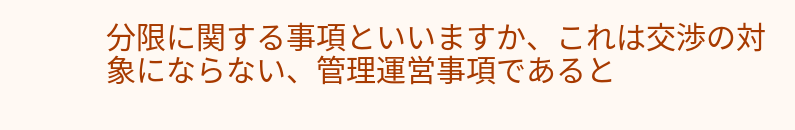分限に関する事項といいますか、これは交渉の対象にならない、管理運営事項であると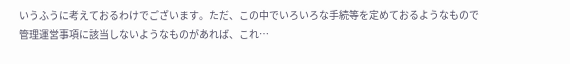いうふうに考えておるわけでございます。ただ、この中でいろいろな手続等を定めておるようなもので管理運営事項に該当しないようなものがあれば、これ…